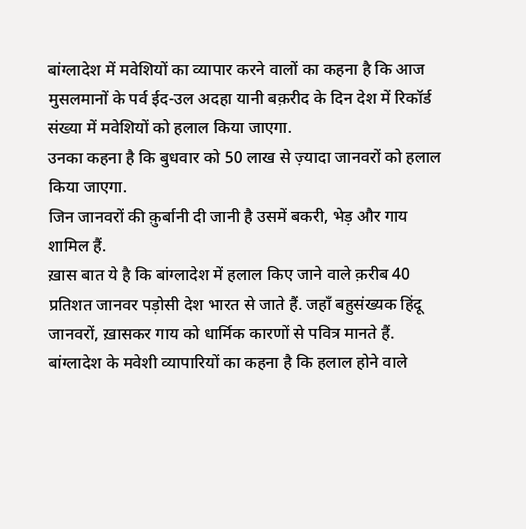बांग्लादेश में मवेशियों का व्यापार करने वालों का कहना है कि आज मुसलमानों के पर्व ईद-उल अदहा यानी बक़रीद के दिन देश में रिकॉर्ड संख्या में मवेशियों को हलाल किया जाएगा.
उनका कहना है कि बुधवार को 50 लाख से ज़्यादा जानवरों को हलाल किया जाएगा.
जिन जानवरों की क़ुर्बानी दी जानी है उसमें बकरी, भेड़ और गाय शामिल हैं.
ख़ास बात ये है कि बांग्लादेश में हलाल किए जाने वाले क़रीब 40 प्रतिशत जानवर पड़ोसी देश भारत से जाते हैं. जहाँ बहुसंख्यक हिंदू जानवरों, ख़ासकर गाय को धार्मिक कारणों से पवित्र मानते हैं.
बांग्लादेश के मवेशी व्यापारियों का कहना है कि हलाल होने वाले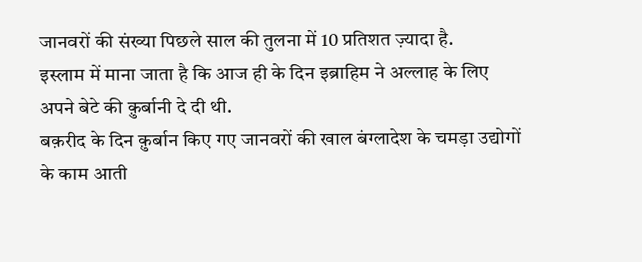जानवरों की संख्या पिछले साल की तुलना में 10 प्रतिशत ज़्यादा है.
इस्लाम में माना जाता है कि आज ही के दिन इब्राहिम ने अल्लाह के लिए अपने बेटे की क़ुर्बानी दे दी थी.
बक़रीद के दिन क़ुर्बान किए गए जानवरों की खाल बंग्लादेश के चमड़ा उद्योगों के काम आती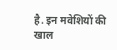है. इन मवेशियों की खाल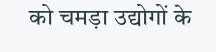को चमड़ा उद्योगों के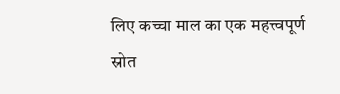लिए कच्चा माल का एक महत्त्वपूर्ण स्रोत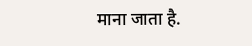माना जाता है.